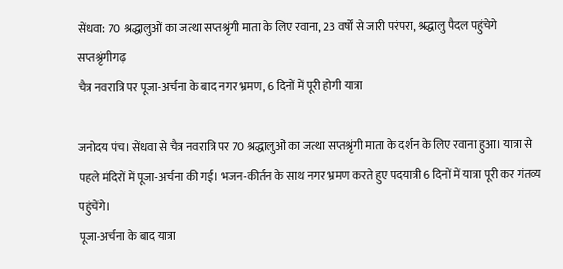सेंधवा: 70 श्रद्धालुओं का जत्था सप्तश्रृंगी माता के लिए रवाना, 23 वर्षों से जारी परंपरा, श्रद्धालु पैदल पहुंचेगे सप्तश्रृंगीगढ़
चैत्र नवरात्रि पर पूजा-अर्चना के बाद नगर भ्रमण, 6 दिनों में पूरी होगी यात्रा

जनोदय पंच। सेंधवा से चैत्र नवरात्रि पर 70 श्रद्धालुओं का जत्था सप्तश्रृंगी माता के दर्शन के लिए रवाना हुआ। यात्रा से पहले मंदिरों में पूजा-अर्चना की गई। भजन-कीर्तन के साथ नगर भ्रमण करते हुए पदयात्री 6 दिनों में यात्रा पूरी कर गंतव्य पहुंचेंगे।
पूजा-अर्चना के बाद यात्रा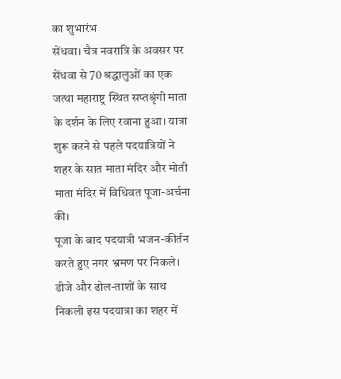का शुभारंभ
सेंधवा। चैत्र नवरात्रि के अवसर पर सेंधवा से 70 श्रद्धालुओं का एक जत्था महाराष्ट्र स्थित सप्तश्रृंगी माता के दर्शन के लिए रवाना हुआ। यात्रा शुरू करने से पहले पदयात्रियों ने शहर के सात माता मंदिर और मोती माता मंदिर में विधिवत पूजा-अर्चना की।
पूजा के बाद पदयात्री भजन-कीर्तन करते हुए नगर भ्रमण पर निकले। डीजे और ढोल-ताशों के साथ निकली इस पदयात्रा का शहर में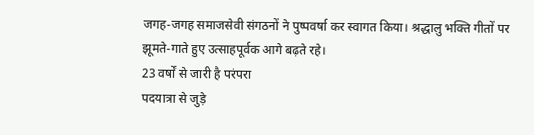जगह-जगह समाजसेवी संगठनों ने पुष्पवर्षा कर स्वागत किया। श्रद्धालु भक्ति गीतों पर झूमते-गाते हुए उत्साहपूर्वक आगे बढ़ते रहे।
23 वर्षों से जारी है परंपरा
पदयात्रा से जुड़े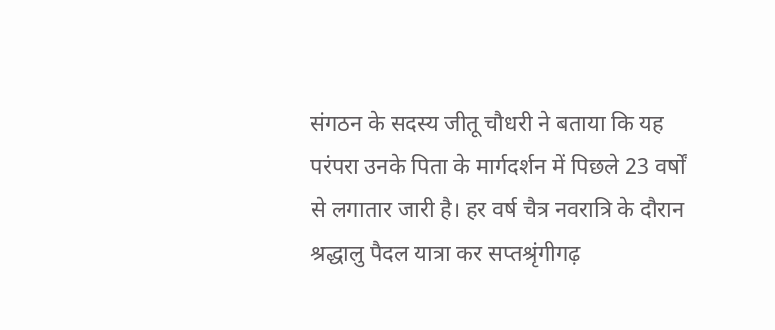संगठन के सदस्य जीतू चौधरी ने बताया कि यह परंपरा उनके पिता के मार्गदर्शन में पिछले 23 वर्षों से लगातार जारी है। हर वर्ष चैत्र नवरात्रि के दौरान श्रद्धालु पैदल यात्रा कर सप्तश्रृंगीगढ़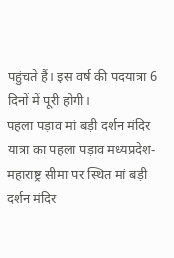पहुंचते हैं। इस वर्ष की पदयात्रा 6 दिनों में पूरी होगी।
पहला पड़ाव मां बड़ी दर्शन मंदिर
यात्रा का पहला पड़ाव मध्यप्रदेश-महाराष्ट्र सीमा पर स्थित मां बड़ी दर्शन मंदिर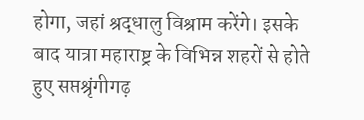होगा, जहां श्रद्धालु विश्राम करेंगे। इसके बाद यात्रा महाराष्ट्र के विभिन्न शहरों से होते हुए सप्तश्रृंगीगढ़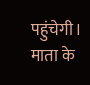पहुंचेगी। माता के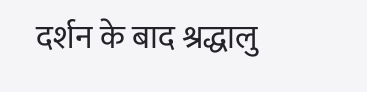दर्शन के बाद श्रद्धालु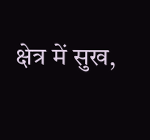क्षेत्र में सुख,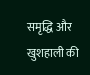समृद्धि और खुशहाली की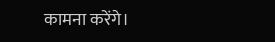कामना करेंगे।